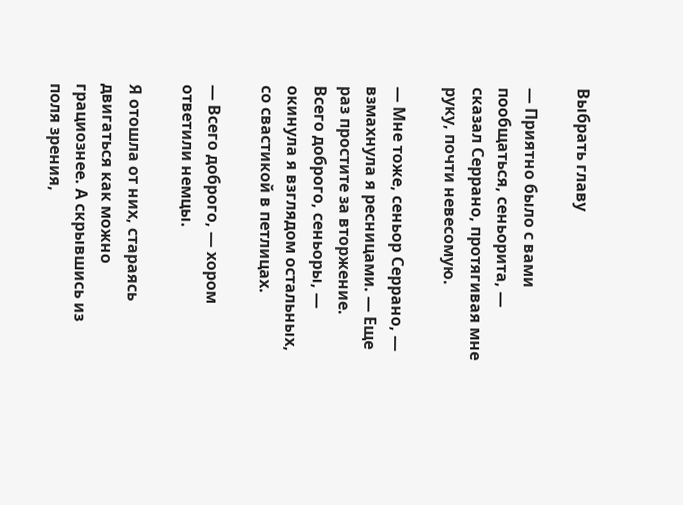Выбрать главу

— Приятно было с вами пообщаться, сеньорита, — сказал Серрано, протягивая мне руку, почти невесомую.

— Мне тоже, сеньор Серрано, — взмахнула я ресницами. — Еще раз простите за вторжение. Всего доброго, сеньоры, — окинула я взглядом остальных, со свастикой в петлицах.

— Всего доброго, — хором ответили немцы.

Я отошла от них, стараясь двигаться как можно грациознее. А скрывшись из поля зрения,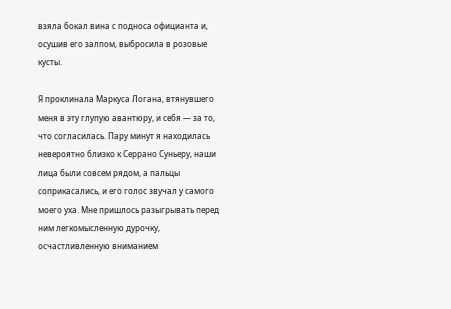взяла бокал вина с подноса официанта и, осушив его залпом, выбросила в розовые кусты.

Я проклинала Маркуса Логана, втянувшего меня в эту глупую авантюру, и себя — за то, что согласилась. Пару минут я находилась невероятно близко к Серрано Суньеру, наши лица были совсем рядом, а пальцы соприкасались, и его голос звучал у самого моего уха. Мне пришлось разыгрывать перед ним легкомысленную дурочку, осчастливленную вниманием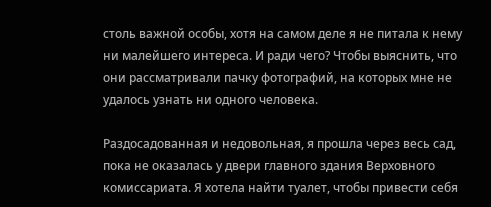столь важной особы, хотя на самом деле я не питала к нему ни малейшего интереса. И ради чего? Чтобы выяснить, что они рассматривали пачку фотографий, на которых мне не удалось узнать ни одного человека.

Раздосадованная и недовольная, я прошла через весь сад, пока не оказалась у двери главного здания Верховного комиссариата. Я хотела найти туалет, чтобы привести себя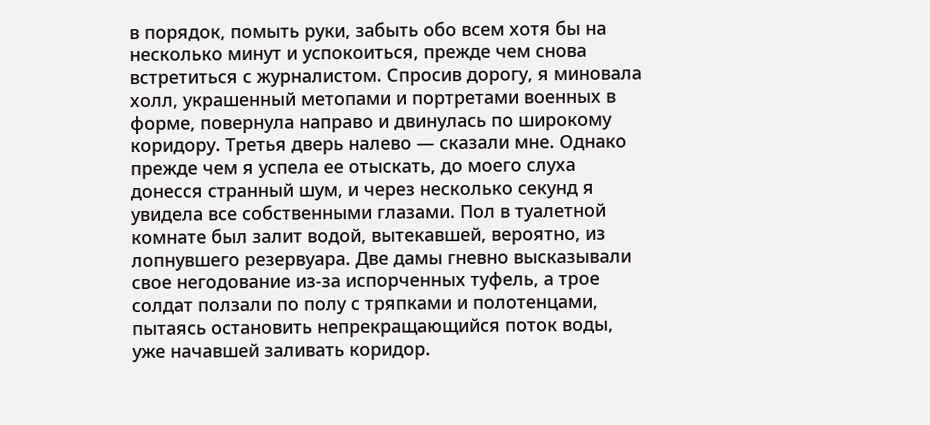в порядок, помыть руки, забыть обо всем хотя бы на несколько минут и успокоиться, прежде чем снова встретиться с журналистом. Спросив дорогу, я миновала холл, украшенный метопами и портретами военных в форме, повернула направо и двинулась по широкому коридору. Третья дверь налево — сказали мне. Однако прежде чем я успела ее отыскать, до моего слуха донесся странный шум, и через несколько секунд я увидела все собственными глазами. Пол в туалетной комнате был залит водой, вытекавшей, вероятно, из лопнувшего резервуара. Две дамы гневно высказывали свое негодование из-за испорченных туфель, а трое солдат ползали по полу с тряпками и полотенцами, пытаясь остановить непрекращающийся поток воды, уже начавшей заливать коридор.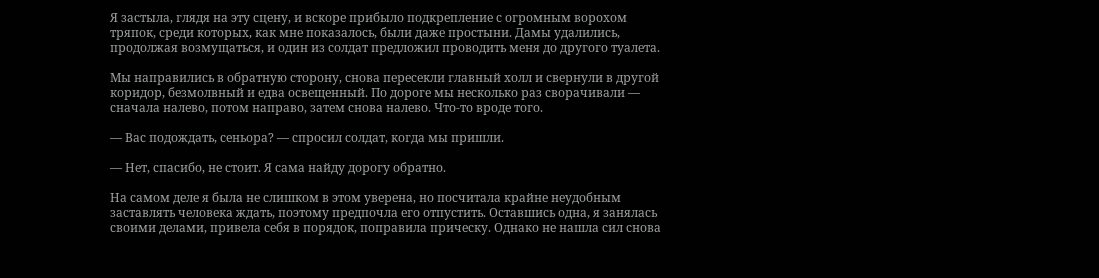Я застыла, глядя на эту сцену, и вскоре прибыло подкрепление с огромным ворохом тряпок, среди которых, как мне показалось, были даже простыни. Дамы удалились, продолжая возмущаться, и один из солдат предложил проводить меня до другого туалета.

Мы направились в обратную сторону, снова пересекли главный холл и свернули в другой коридор, безмолвный и едва освещенный. По дороге мы несколько раз сворачивали — сначала налево, потом направо, затем снова налево. Что-то вроде того.

— Вас подождать, сеньора? — спросил солдат, когда мы пришли.

— Нет, спасибо, не стоит. Я сама найду дорогу обратно.

На самом деле я была не слишком в этом уверена, но посчитала крайне неудобным заставлять человека ждать, поэтому предпочла его отпустить. Оставшись одна, я занялась своими делами, привела себя в порядок, поправила прическу. Однако не нашла сил снова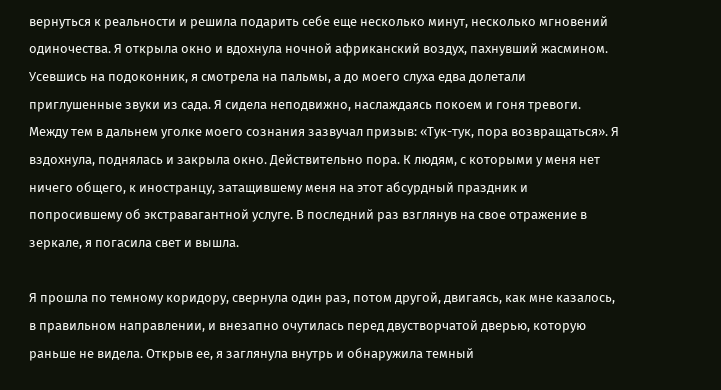вернуться к реальности и решила подарить себе еще несколько минут, несколько мгновений одиночества. Я открыла окно и вдохнула ночной африканский воздух, пахнувший жасмином. Усевшись на подоконник, я смотрела на пальмы, а до моего слуха едва долетали приглушенные звуки из сада. Я сидела неподвижно, наслаждаясь покоем и гоня тревоги. Между тем в дальнем уголке моего сознания зазвучал призыв: «Тук-тук, пора возвращаться». Я вздохнула, поднялась и закрыла окно. Действительно пора. К людям, с которыми у меня нет ничего общего, к иностранцу, затащившему меня на этот абсурдный праздник и попросившему об экстравагантной услуге. В последний раз взглянув на свое отражение в зеркале, я погасила свет и вышла.

Я прошла по темному коридору, свернула один раз, потом другой, двигаясь, как мне казалось, в правильном направлении, и внезапно очутилась перед двустворчатой дверью, которую раньше не видела. Открыв ее, я заглянула внутрь и обнаружила темный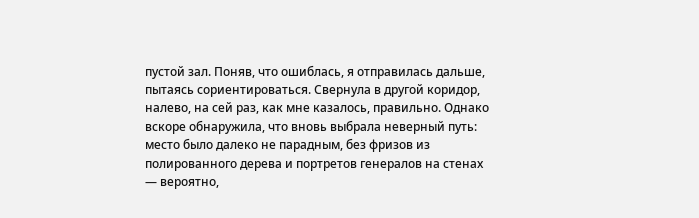пустой зал. Поняв, что ошиблась, я отправилась дальше, пытаясь сориентироваться. Свернула в другой коридор, налево, на сей раз, как мне казалось, правильно. Однако вскоре обнаружила, что вновь выбрала неверный путь: место было далеко не парадным, без фризов из полированного дерева и портретов генералов на стенах — вероятно,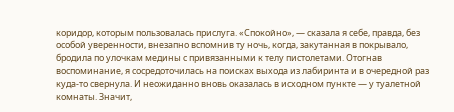коридор, которым пользовалась прислуга. «Спокойно», — сказала я себе, правда, без особой уверенности, внезапно вспомнив ту ночь, когда, закутанная в покрывало, бродила по улочкам медины с привязанными к телу пистолетами. Отогнав воспоминание, я сосредоточилась на поисках выхода из лабиринта и в очередной раз куда-то свернула. И неожиданно вновь оказалась в исходном пункте — у туалетной комнаты. Значит,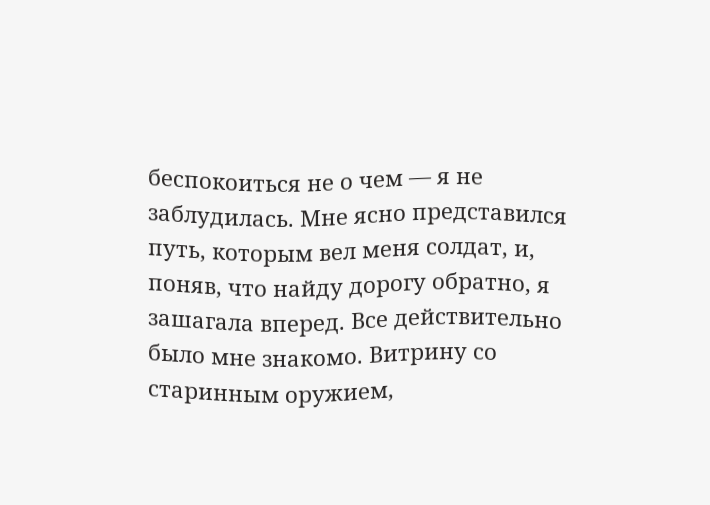беспокоиться не о чем — я не заблудилась. Мне ясно представился путь, которым вел меня солдат, и, поняв, что найду дорогу обратно, я зашагала вперед. Все действительно было мне знакомо. Витрину со старинным оружием,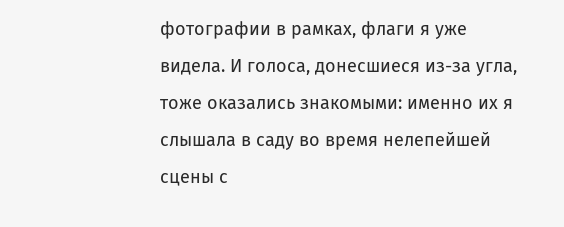фотографии в рамках, флаги я уже видела. И голоса, донесшиеся из-за угла, тоже оказались знакомыми: именно их я слышала в саду во время нелепейшей сцены с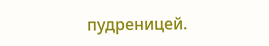пудреницей.